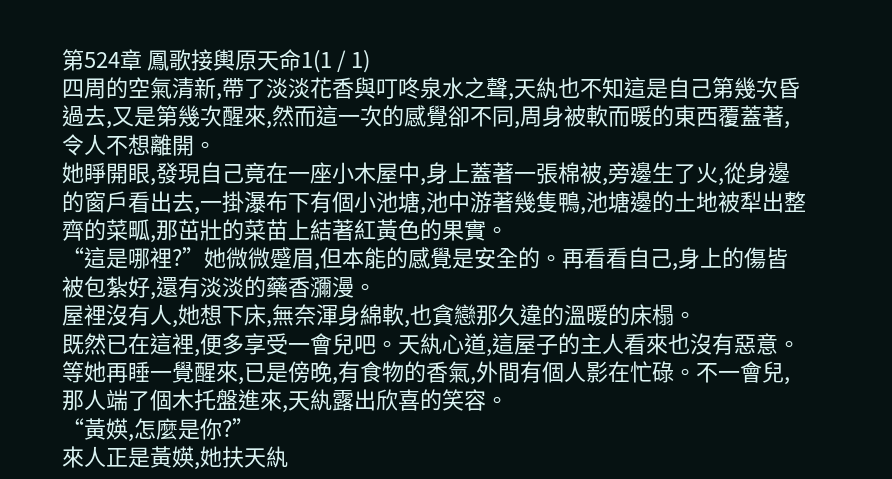第524章 鳳歌接輿原天命1(1 / 1)
四周的空氣清新,帶了淡淡花香與叮咚泉水之聲,天紈也不知這是自己第幾次昏過去,又是第幾次醒來,然而這一次的感覺卻不同,周身被軟而暖的東西覆蓋著,令人不想離開。
她睜開眼,發現自己竟在一座小木屋中,身上蓋著一張棉被,旁邊生了火,從身邊的窗戶看出去,一掛瀑布下有個小池塘,池中游著幾隻鴨,池塘邊的土地被犁出整齊的菜畖,那茁壯的菜苗上結著紅黃色的果實。
“這是哪裡?”她微微蹙眉,但本能的感覺是安全的。再看看自己,身上的傷皆被包紮好,還有淡淡的藥香瀰漫。
屋裡沒有人,她想下床,無奈渾身綿軟,也貪戀那久違的溫暖的床榻。
既然已在這裡,便多享受一會兒吧。天紈心道,這屋子的主人看來也沒有惡意。
等她再睡一覺醒來,已是傍晚,有食物的香氣,外間有個人影在忙碌。不一會兒,那人端了個木托盤進來,天紈露出欣喜的笑容。
“黃媖,怎麼是你?”
來人正是黃媖,她扶天紈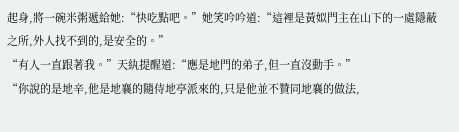起身,將一碗米粥遞給她:“快吃點吧。”她笑吟吟道:“這裡是黃姒門主在山下的一處隱蔽之所,外人找不到的,是安全的。”
“有人一直跟著我。”天紈提醒道:“應是地門的弟子,但一直沒動手。”
“你說的是地辛,他是地襄的隨侍地亭派來的,只是他並不贊同地襄的做法,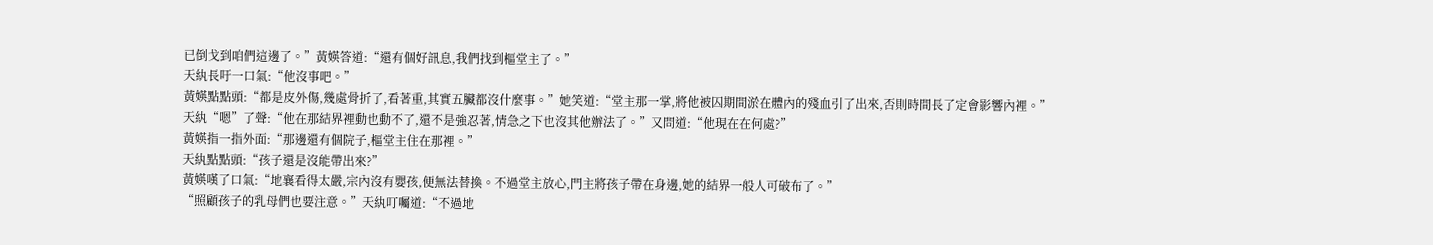已倒戈到咱們這邊了。”黃媖答道:“還有個好訊息,我們找到樞堂主了。”
天紈長吁一口氣:“他沒事吧。”
黃媖點點頭:“都是皮外傷,幾處骨折了,看著重,其實五臟都沒什麼事。”她笑道:“堂主那一掌,將他被囚期間淤在體內的殘血引了出來,否則時間長了定會影響內裡。”
天紈“嗯”了聲:“他在那結界裡動也動不了,還不是強忍著,情急之下也沒其他辦法了。”又問道:“他現在在何處?”
黃媖指一指外面:“那邊還有個院子,樞堂主住在那裡。”
天紈點點頭:“孩子還是沒能帶出來?”
黃媖嘆了口氣:“地襄看得太嚴,宗內沒有嬰孩,便無法替換。不過堂主放心,門主將孩子帶在身邊,她的結界一般人可破布了。”
“照顧孩子的乳母們也要注意。”天紈叮囑道:“不過地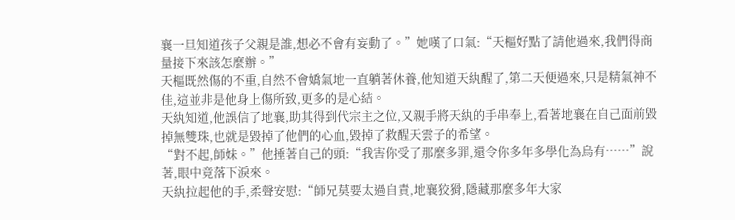襄一旦知道孩子父親是誰,想必不會有妄動了。”她嘆了口氣:“天樞好點了請他過來,我們得商量接下來該怎麼辦。”
天樞既然傷的不重,自然不會嬌氣地一直躺著休養,他知道天紈醒了,第二天便過來,只是精氣神不佳,這並非是他身上傷所致,更多的是心結。
天紈知道,他誤信了地襄,助其得到代宗主之位,又親手將天紈的手串奉上,看著地襄在自己面前毀掉無雙珠,也就是毀掉了他們的心血,毀掉了救醒天雲子的希望。
“對不起,師妹。”他捶著自己的頭:“我害你受了那麼多罪,還令你多年多學化為烏有……”說著,眼中竟落下淚來。
天紈拉起他的手,柔聲安慰:“師兄莫要太過自責,地襄狡猾,隱藏那麼多年大家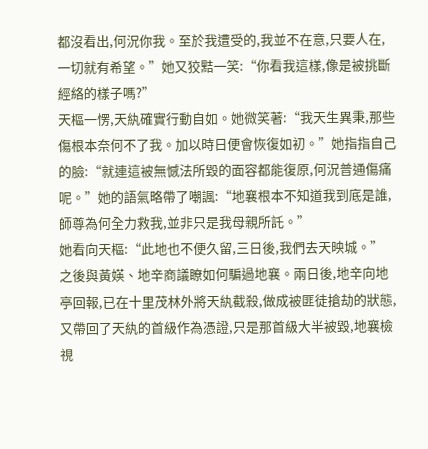都沒看出,何況你我。至於我遭受的,我並不在意,只要人在,一切就有希望。”她又狡黠一笑:“你看我這樣,像是被挑斷經絡的樣子嗎?”
天樞一愣,天紈確實行動自如。她微笑著:“我天生異秉,那些傷根本奈何不了我。加以時日便會恢復如初。”她指指自己的臉:“就連這被無憾法所毀的面容都能復原,何況普通傷痛呢。”她的語氣略帶了嘲諷:“地襄根本不知道我到底是誰,師尊為何全力救我,並非只是我母親所託。”
她看向天樞:“此地也不便久留,三日後,我們去天映城。”
之後與黃媖、地辛商議瞭如何騙過地襄。兩日後,地辛向地亭回報,已在十里茂林外將天紈截殺,做成被匪徒搶劫的狀態,又帶回了天紈的首級作為憑證,只是那首級大半被毀,地襄檢視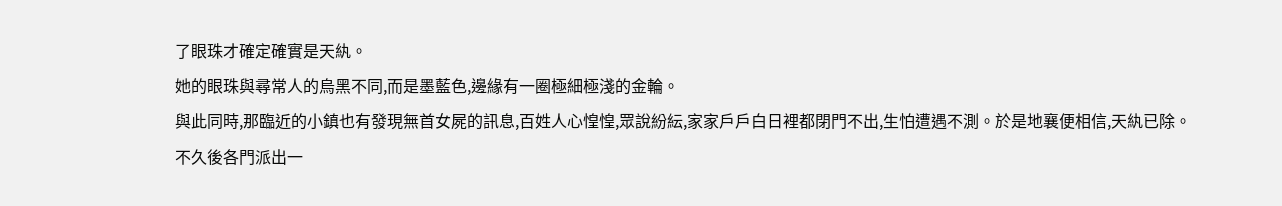了眼珠才確定確實是天紈。
她的眼珠與尋常人的烏黑不同,而是墨藍色,邊緣有一圈極細極淺的金輪。
與此同時,那臨近的小鎮也有發現無首女屍的訊息,百姓人心惶惶,眾說紛紜,家家戶戶白日裡都閉門不出,生怕遭遇不測。於是地襄便相信,天紈已除。
不久後各門派出一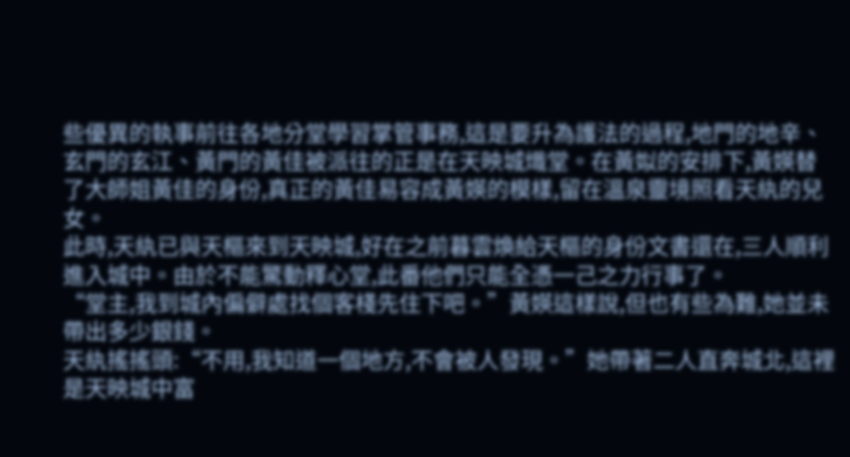些優異的執事前往各地分堂學習掌管事務,這是要升為護法的過程,地門的地辛、玄門的玄江、黃門的黃佳被派往的正是在天映城熾堂。在黃姒的安排下,黃媖替了大師姐黃佳的身份,真正的黃佳易容成黃媖的模樣,留在溫泉靈境照看天紈的兒女。
此時,天紈已與天樞來到天映城,好在之前暮雲煥給天樞的身份文書還在,三人順利進入城中。由於不能驚動釋心堂,此番他們只能全憑一己之力行事了。
“堂主,我到城內偏僻處找個客棧先住下吧。”黃媖這樣說,但也有些為難,她並未帶出多少銀錢。
天紈搖搖頭:“不用,我知道一個地方,不會被人發現。”她帶著二人直奔城北,這裡是天映城中富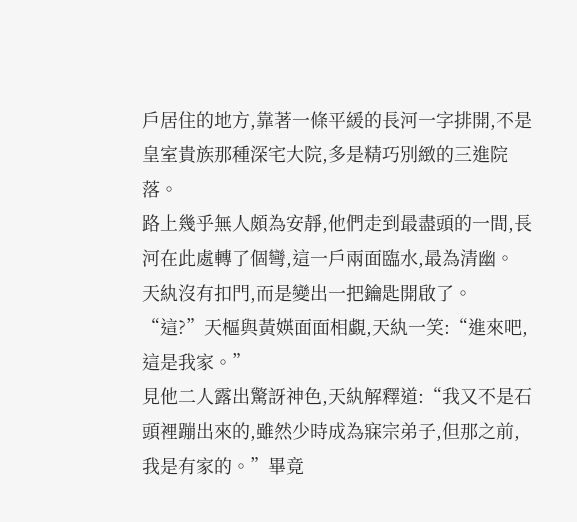戶居住的地方,靠著一條平緩的長河一字排開,不是皇室貴族那種深宅大院,多是精巧別緻的三進院落。
路上幾乎無人頗為安靜,他們走到最盡頭的一間,長河在此處轉了個彎,這一戶兩面臨水,最為清幽。
天紈沒有扣門,而是變出一把鑰匙開啟了。
“這?”天樞與黃媖面面相覷,天紈一笑:“進來吧,這是我家。”
見他二人露出驚訝神色,天紈解釋道:“我又不是石頭裡蹦出來的,雖然少時成為寐宗弟子,但那之前,我是有家的。”畢竟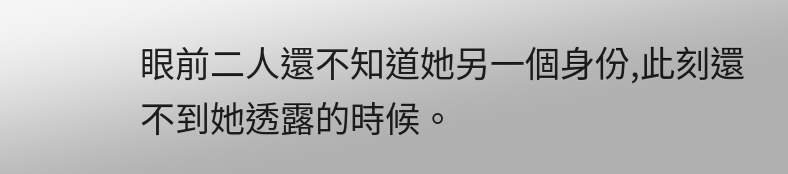眼前二人還不知道她另一個身份,此刻還不到她透露的時候。